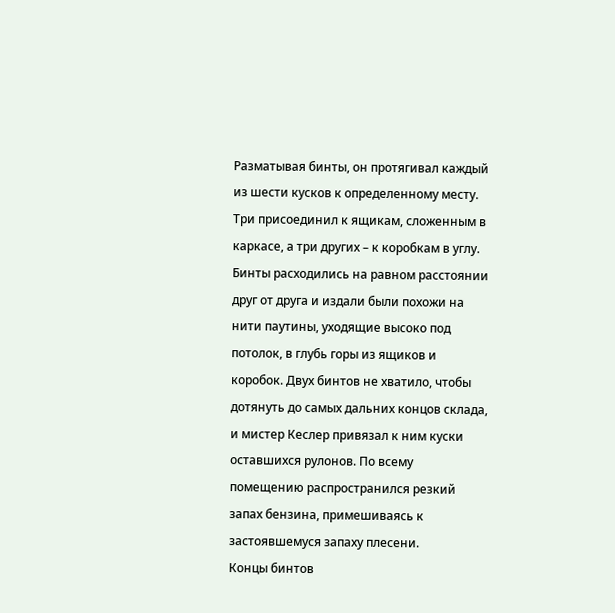Разматывая бинты, он протягивал каждый из шести кусков к определенному месту. Три присоединил к ящикам, сложенным в каркасе, а три других – к коробкам в углу. Бинты расходились на равном расстоянии друг от друга и издали были похожи на нити паутины, уходящие высоко под потолок, в глубь горы из ящиков и коробок. Двух бинтов не хватило, чтобы дотянуть до самых дальних концов склада, и мистер Кеслер привязал к ним куски оставшихся рулонов. По всему помещению распространился резкий запах бензина, примешиваясь к застоявшемуся запаху плесени.
Концы бинтов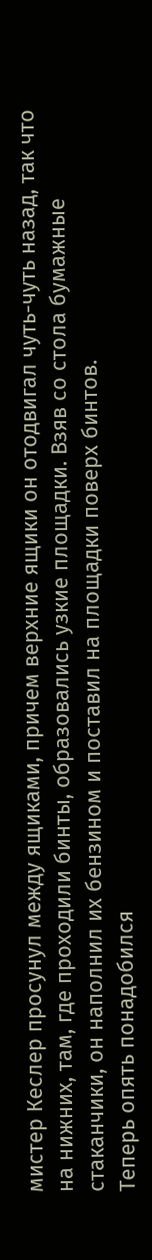мистер Кеслер просунул между ящиками, причем верхние ящики он отодвигал чуть-чуть назад, так что на нижних, там, где проходили бинты, образовались узкие площадки. Взяв со стола бумажные стаканчики, он наполнил их бензином и поставил на площадки поверх бинтов.
Теперь опять понадобился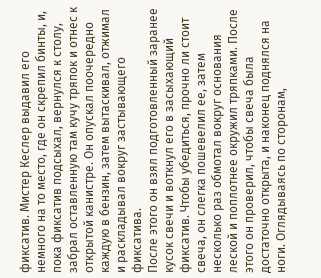фиксатив. Мистер Кеслер выдавил его немного на то место, где он скрепил бинты, и, пока фиксатив подсыхал, вернулся к столу, забрал оставленную там кучу тряпок и отнес к открытой канистре. Он опускал поочередно каждую в бензин, затем вытаскивал, отжимал и раскладывал вокруг застывающего фиксатива.
После этого он взял подготовленный заранее кусок свечи и воткнул его в засыхающий фиксатив. Чтобы убедиться, прочно ли стоит свеча, он слегка пошевелил ее, затем несколько раз обмотал вокруг основания леской и поплотнее окружил тряпками. После этого он проверил, чтобы свеча была достаточно открыта, и наконец поднялся на ноги. Оглядываясь по сторонам,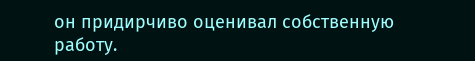он придирчиво оценивал собственную работу.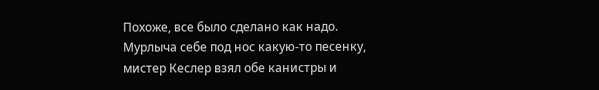Похоже, все было сделано как надо.
Мурлыча себе под нос какую-то песенку, мистер Кеслер взял обе канистры и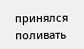принялся поливать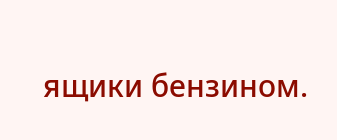ящики бензином.